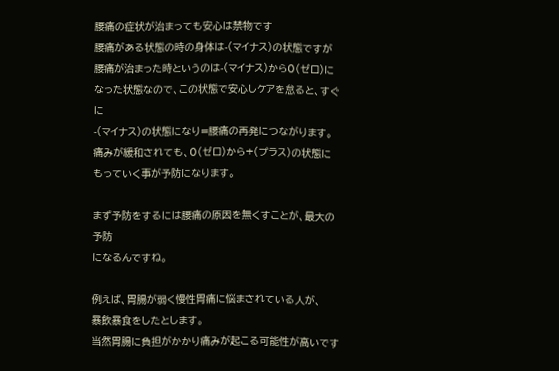腰痛の症状が治まっても安心は禁物です
腰痛がある状態の時の身体は-(マイナス)の状態ですが
腰痛が治まった時というのは-(マイナス)から0(ゼロ)に
なった状態なので、この状態で安心しケアを怠ると、すぐに
-(マイナス)の状態になり=腰痛の再発につながります。
痛みが緩和されても、0(ゼロ)から+(プラス)の状態に
もっていく事が予防になります。

まず予防をするには腰痛の原因を無くすことが、最大の予防
になるんですね。

例えば、胃腸が弱く慢性胃痛に悩まされている人が、
暴飲暴食をしたとします。
当然胃腸に負担がかかり痛みが起こる可能性が高いです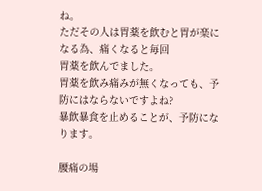ね。
ただその人は胃薬を飲むと胃が楽になる為、痛くなると毎回
胃薬を飲んでました。
胃薬を飲み痛みが無くなっても、予防にはならないですよね?
暴飲暴食を止めることが、予防になります。

腰痛の場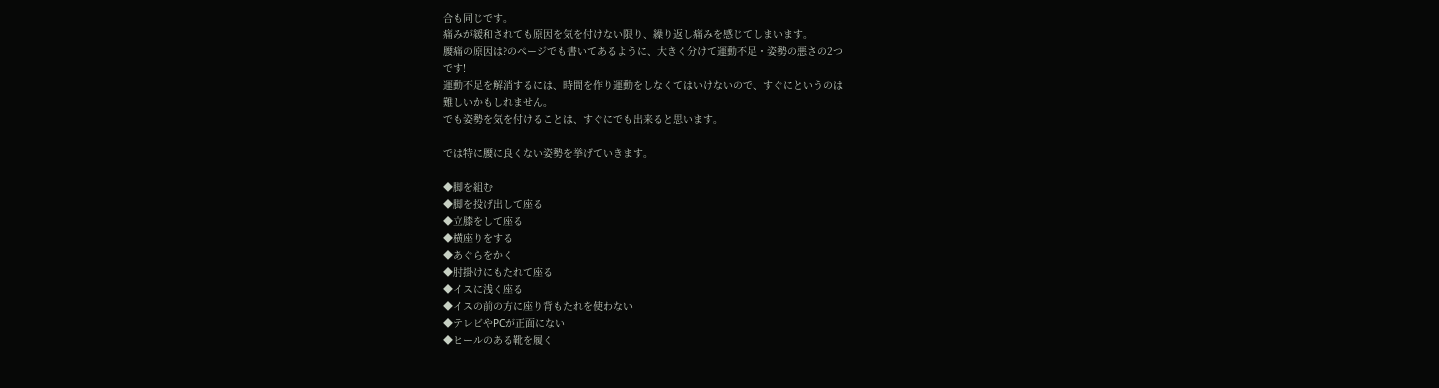合も同じです。
痛みが緩和されても原因を気を付けない限り、繰り返し痛みを感じてしまいます。
腰痛の原因は?のページでも書いてあるように、大きく分けて運動不足・姿勢の悪さの2つ
です!
運動不足を解消するには、時間を作り運動をしなくてはいけないので、すぐにというのは
難しいかもしれません。
でも姿勢を気を付けることは、すぐにでも出来ると思います。

では特に腰に良くない姿勢を挙げていきます。

◆脚を組む
◆脚を投げ出して座る
◆立膝をして座る
◆横座りをする
◆あぐらをかく
◆肘掛けにもたれて座る
◆イスに浅く座る
◆イスの前の方に座り背もたれを使わない
◆テレビやPCが正面にない
◆ヒールのある靴を履く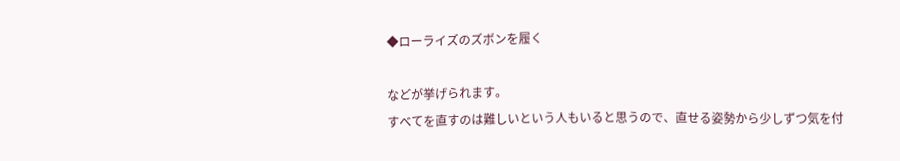◆ローライズのズボンを履く

などが挙げられます。
すべてを直すのは難しいという人もいると思うので、直せる姿勢から少しずつ気を付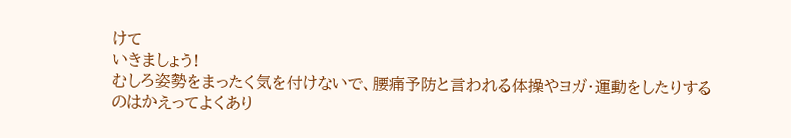けて
いきましょう!
むしろ姿勢をまったく気を付けないで、腰痛予防と言われる体操やヨガ・運動をしたりする
のはかえってよくあり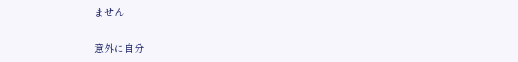ません

意外に自分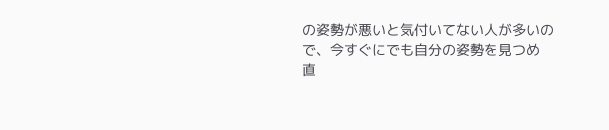の姿勢が悪いと気付いてない人が多いので、今すぐにでも自分の姿勢を見つめ
直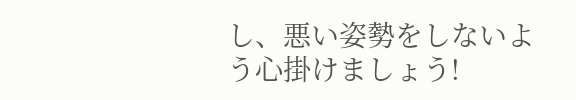し、悪い姿勢をしないよう心掛けましょう!